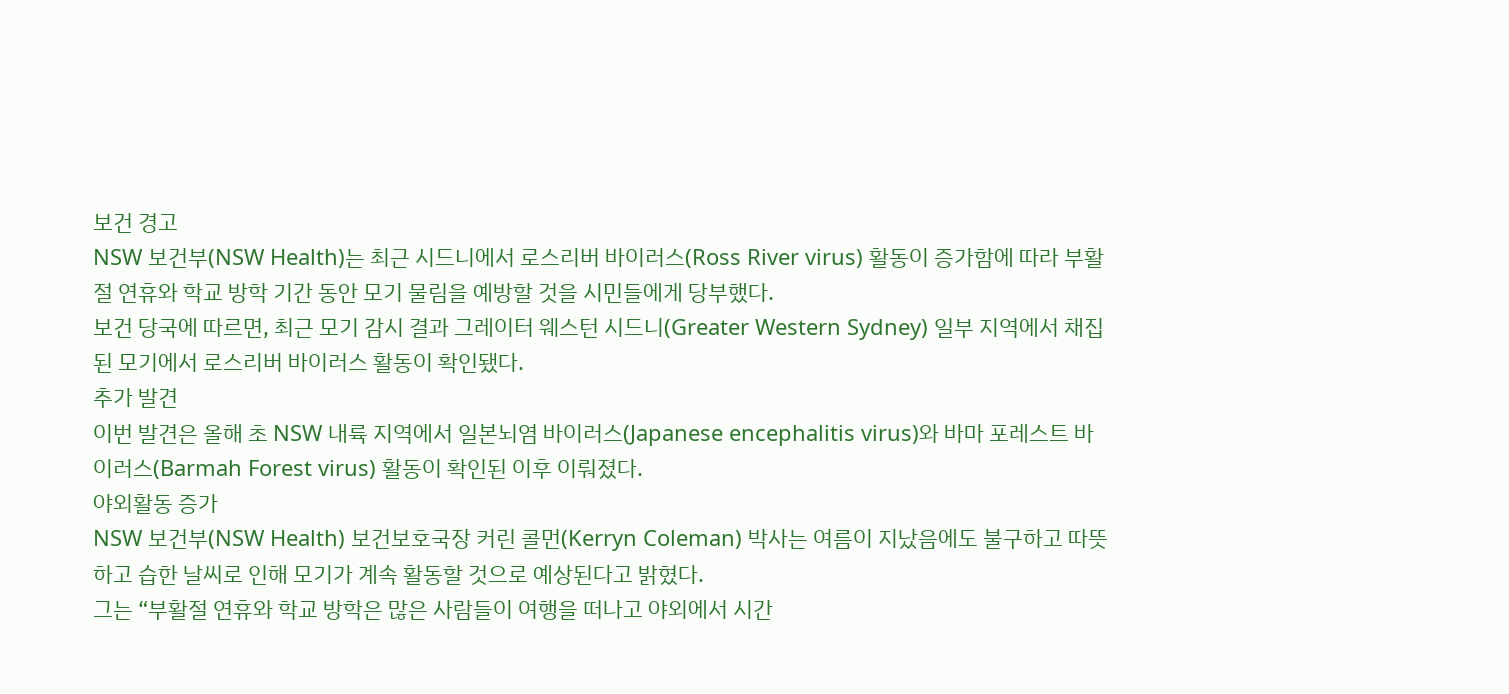보건 경고
NSW 보건부(NSW Health)는 최근 시드니에서 로스리버 바이러스(Ross River virus) 활동이 증가함에 따라 부활절 연휴와 학교 방학 기간 동안 모기 물림을 예방할 것을 시민들에게 당부했다.
보건 당국에 따르면, 최근 모기 감시 결과 그레이터 웨스턴 시드니(Greater Western Sydney) 일부 지역에서 채집된 모기에서 로스리버 바이러스 활동이 확인됐다.
추가 발견
이번 발견은 올해 초 NSW 내륙 지역에서 일본뇌염 바이러스(Japanese encephalitis virus)와 바마 포레스트 바이러스(Barmah Forest virus) 활동이 확인된 이후 이뤄졌다.
야외활동 증가
NSW 보건부(NSW Health) 보건보호국장 커린 콜먼(Kerryn Coleman) 박사는 여름이 지났음에도 불구하고 따뜻하고 습한 날씨로 인해 모기가 계속 활동할 것으로 예상된다고 밝혔다.
그는 “부활절 연휴와 학교 방학은 많은 사람들이 여행을 떠나고 야외에서 시간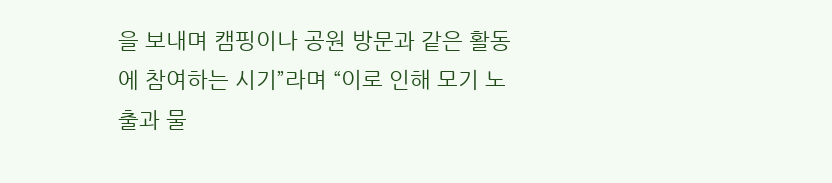을 보내며 캠핑이나 공원 방문과 같은 활동에 참여하는 시기”라며 “이로 인해 모기 노출과 물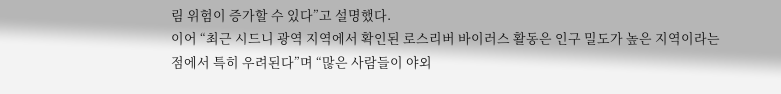림 위험이 증가할 수 있다”고 설명했다.
이어 “최근 시드니 광역 지역에서 확인된 로스리버 바이러스 활동은 인구 밀도가 높은 지역이라는 점에서 특히 우려된다”며 “많은 사람들이 야외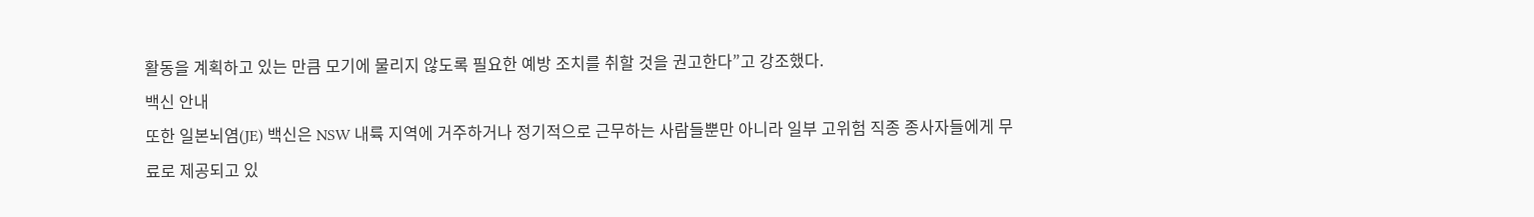활동을 계획하고 있는 만큼 모기에 물리지 않도록 필요한 예방 조치를 취할 것을 권고한다”고 강조했다.
백신 안내
또한 일본뇌염(JE) 백신은 NSW 내륙 지역에 거주하거나 정기적으로 근무하는 사람들뿐만 아니라 일부 고위험 직종 종사자들에게 무료로 제공되고 있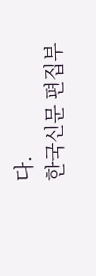다.
한국신문 편집부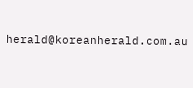herald@koreanherald.com.au